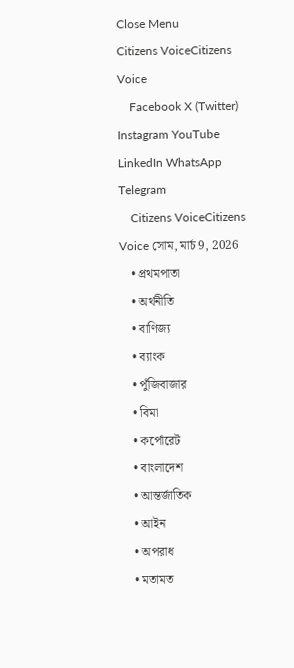Close Menu
Citizens VoiceCitizens Voice
    Facebook X (Twitter) Instagram YouTube LinkedIn WhatsApp Telegram
    Citizens VoiceCitizens Voice সোম, মার্চ 9, 2026
    • প্রথমপাতা
    • অর্থনীতি
    • বাণিজ্য
    • ব্যাংক
    • পুঁজিবাজার
    • বিমা
    • কর্পোরেট
    • বাংলাদেশ
    • আন্তর্জাতিক
    • আইন
    • অপরাধ
    • মতামত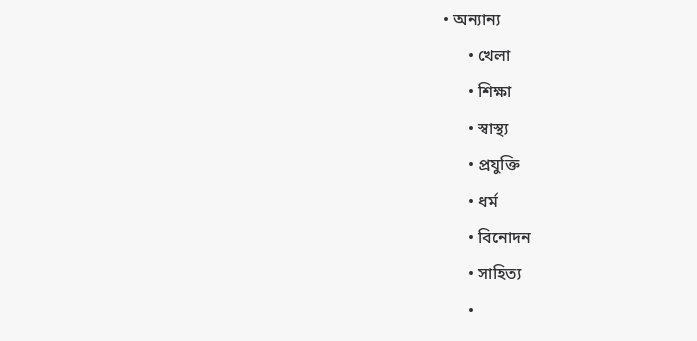• অন্যান্য
      • খেলা
      • শিক্ষা
      • স্বাস্থ্য
      • প্রযুক্তি
      • ধর্ম
      • বিনোদন
      • সাহিত্য
      •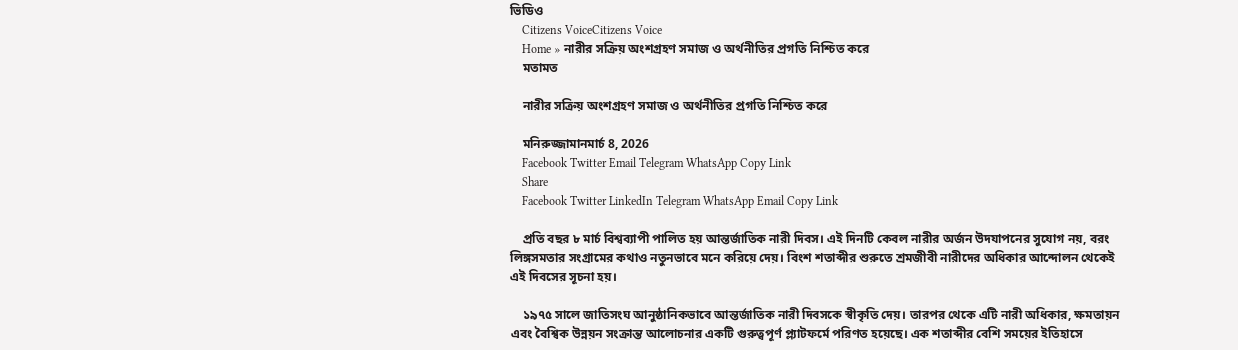ভিডিও
    Citizens VoiceCitizens Voice
    Home » নারীর সক্রিয় অংশগ্রহণ সমাজ ও অর্থনীতির প্রগতি নিশ্চিত করে
    মতামত

    নারীর সক্রিয় অংশগ্রহণ সমাজ ও অর্থনীতির প্রগতি নিশ্চিত করে

    মনিরুজ্জামানমার্চ 8, 2026
    Facebook Twitter Email Telegram WhatsApp Copy Link
    Share
    Facebook Twitter LinkedIn Telegram WhatsApp Email Copy Link

    প্রতি বছর ৮ মার্চ বিশ্বব্যাপী পালিত হয় আন্তর্জাতিক নারী দিবস। এই দিনটি কেবল নারীর অর্জন উদযাপনের সুযোগ নয়, বরং লিঙ্গসমতার সংগ্রামের কথাও নতুনভাবে মনে করিয়ে দেয়। বিংশ শতাব্দীর শুরুতে শ্রমজীবী নারীদের অধিকার আন্দোলন থেকেই এই দিবসের সূচনা হয়।

    ১৯৭৫ সালে জাতিসংঘ আনুষ্ঠানিকভাবে আন্তর্জাতিক নারী দিবসকে স্বীকৃতি দেয়। তারপর থেকে এটি নারী অধিকার, ক্ষমতায়ন এবং বৈশ্বিক উন্নয়ন সংক্রান্ত আলোচনার একটি গুরুত্বপূর্ণ প্ল্যাটফর্মে পরিণত হয়েছে। এক শতাব্দীর বেশি সময়ের ইতিহাসে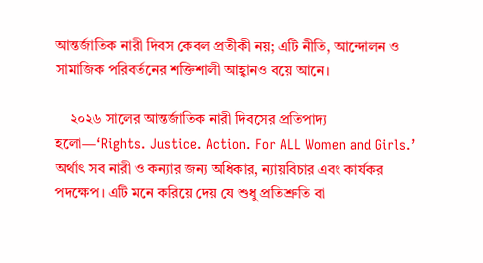আন্তর্জাতিক নারী দিবস কেবল প্রতীকী নয়; এটি নীতি, আন্দোলন ও সামাজিক পরিবর্তনের শক্তিশালী আহ্বানও বয়ে আনে।

    ২০২৬ সালের আন্তর্জাতিক নারী দিবসের প্রতিপাদ্য হলো—‘Rights. Justice. Action. For ALL Women and Girls.’ অর্থাৎ সব নারী ও কন্যার জন্য অধিকার, ন্যায়বিচার এবং কার্যকর পদক্ষেপ। এটি মনে করিয়ে দেয় যে শুধু প্রতিশ্রুতি বা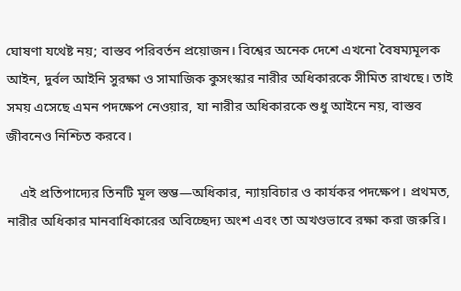ঘোষণা যথেষ্ট নয়; বাস্তব পরিবর্তন প্রয়োজন। বিশ্বের অনেক দেশে এখনো বৈষম্যমূলক আইন, দুর্বল আইনি সুরক্ষা ও সামাজিক কুসংস্কার নারীর অধিকারকে সীমিত রাখছে। তাই সময় এসেছে এমন পদক্ষেপ নেওয়ার, যা নারীর অধিকারকে শুধু আইনে নয়, বাস্তব জীবনেও নিশ্চিত করবে।

    এই প্রতিপাদ্যের তিনটি মূল স্তম্ভ—অধিকার, ন্যায়বিচার ও কার্যকর পদক্ষেপ। প্রথমত, নারীর অধিকার মানবাধিকারের অবিচ্ছেদ্য অংশ এবং তা অখণ্ডভাবে রক্ষা করা জরুরি।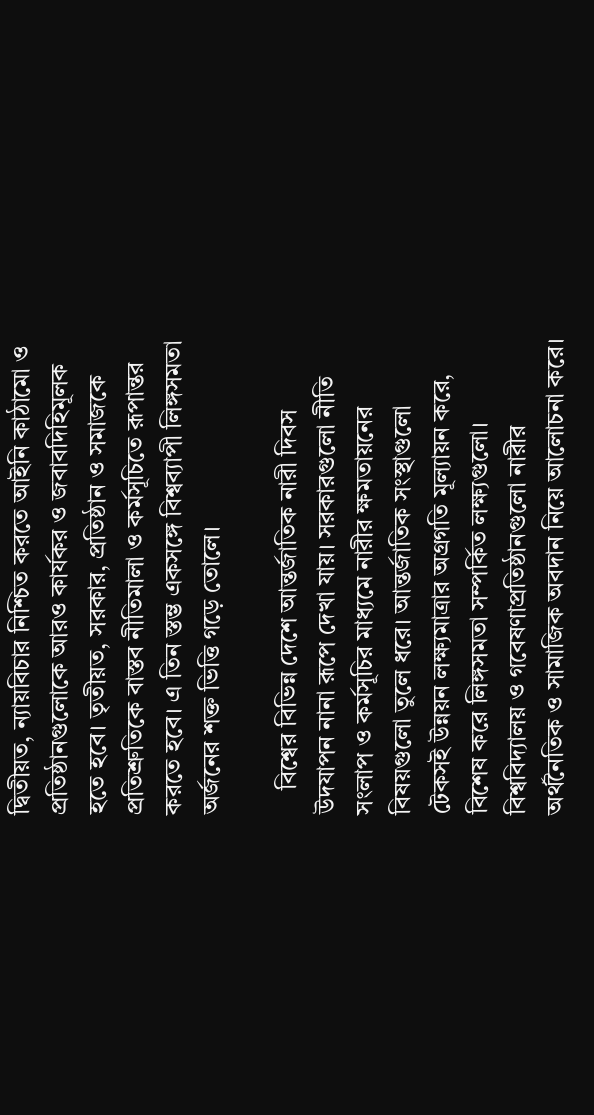দ্বিতীয়ত, ন্যায়বিচার নিশ্চিত করতে আইনি কাঠামো ও প্রতিষ্ঠানগুলোকে আরও কার্যকর ও জবাবদিহিমূলক হতে হবে। তৃতীয়ত, সরকার, প্রতিষ্ঠান ও সমাজকে প্রতিশ্রুতিকে বাস্তব নীতিমালা ও কর্মসূচিতে রূপান্তর করতে হবে। এ তিন স্তম্ভ একসঙ্গে বিশ্বব্যাপী লিঙ্গসমতা অর্জনের শক্ত ভিত্তি গড়ে তোলে।

    বিশ্বের বিভিন্ন দেশে আন্তর্জাতিক নারী দিবস উদযাপন নানা রূপে দেখা যায়। সরকারগুলো নীতি সংলাপ ও কর্মসূচির মাধ্যমে নারীর ক্ষমতায়নের বিষয়গুলো তুলে ধরে। আন্তর্জাতিক সংস্থাগুলো টেকসই উন্নয়ন লক্ষ্যমাত্রার অগ্রগতি মূল্যায়ন করে, বিশেষ করে লিঙ্গসমতা সম্পর্কিত লক্ষ্যগুলো। বিশ্ববিদ্যালয় ও গবেষণাপ্রতিষ্ঠানগুলো নারীর অর্থনৈতিক ও সামাজিক অবদান নিয়ে আলোচনা করে।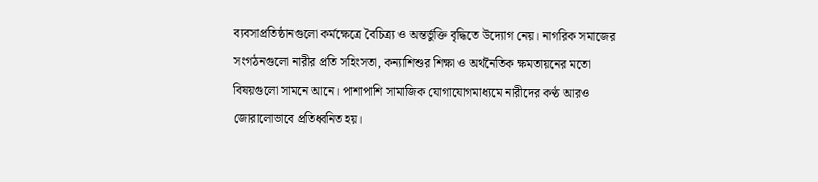ব্যবসাপ্রতিষ্ঠানগুলো কর্মক্ষেত্রে বৈচিত্র্য ও অন্তর্ভুক্তি বৃদ্ধিতে উদ্যোগ নেয়। নাগরিক সমাজের সংগঠনগুলো নারীর প্রতি সহিংসতা, কন্যাশিশুর শিক্ষা ও অর্থনৈতিক ক্ষমতায়নের মতো বিষয়গুলো সামনে আনে। পাশাপাশি সামাজিক যোগাযোগমাধ্যমে নারীদের কণ্ঠ আরও জোরালোভাবে প্রতিধ্বনিত হয়।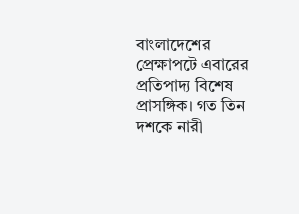বাংলাদেশের প্রেক্ষাপটে এবারের প্রতিপাদ্য বিশেষ প্রাসঙ্গিক। গত তিন দশকে নারী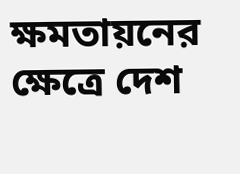ক্ষমতায়নের ক্ষেত্রে দেশ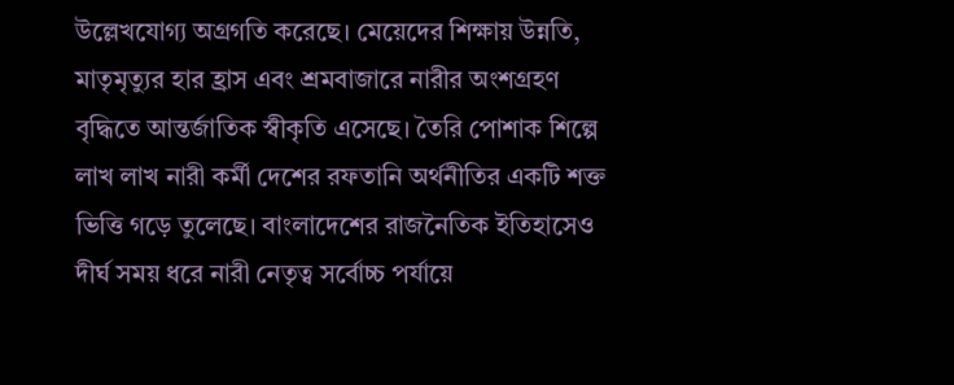উল্লেখযোগ্য অগ্রগতি করেছে। মেয়েদের শিক্ষায় উন্নতি, মাতৃমৃত্যুর হার হ্রাস এবং শ্রমবাজারে নারীর অংশগ্রহণ বৃদ্ধিতে আন্তর্জাতিক স্বীকৃতি এসেছে। তৈরি পোশাক শিল্পে লাখ লাখ নারী কর্মী দেশের রফতানি অর্থনীতির একটি শক্ত ভিত্তি গড়ে তুলেছে। বাংলাদেশের রাজনৈতিক ইতিহাসেও দীর্ঘ সময় ধরে নারী নেতৃত্ব সর্বোচ্চ পর্যায়ে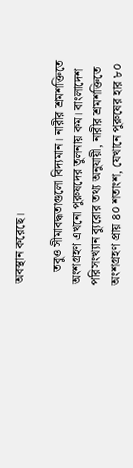অবস্থান করেছে।

    তবুও সীমাবদ্ধতাগুলো বিদ্যমান। নারীর শ্রমশক্তিতে অংশগ্রহণ এখনো পুরুষদের তুলনায় কম। বাংলাদেশ পরিসংখ্যান ব্যুরোর তথ্য অনুযায়ী, নারীর শ্রমশক্তিতে অংশগ্রহণ প্রায় ৪০ শতাংশ, যেখানে পুরুষের হার ৮০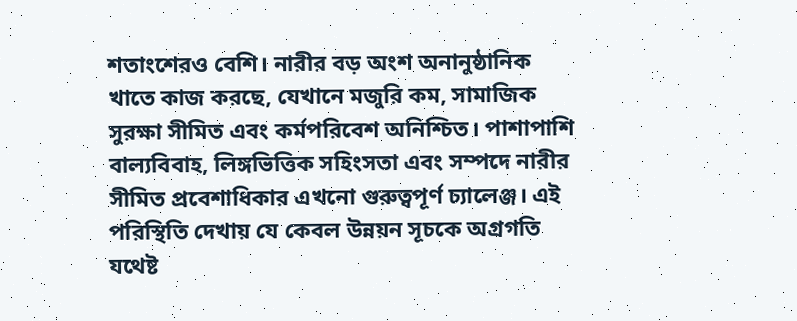শতাংশেরও বেশি। নারীর বড় অংশ অনানুষ্ঠানিক খাতে কাজ করছে, যেখানে মজুরি কম, সামাজিক সুরক্ষা সীমিত এবং কর্মপরিবেশ অনিশ্চিত। পাশাপাশি বাল্যবিবাহ, লিঙ্গভিত্তিক সহিংসতা এবং সম্পদে নারীর সীমিত প্রবেশাধিকার এখনো গুরুত্বপূর্ণ চ্যালেঞ্জ। এই পরিস্থিতি দেখায় যে কেবল উন্নয়ন সূচকে অগ্রগতি যথেষ্ট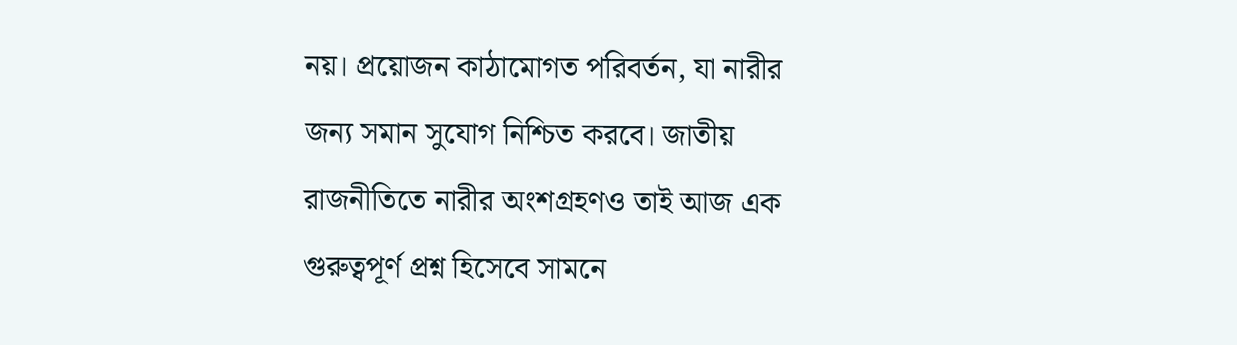নয়। প্রয়োজন কাঠামোগত পরিবর্তন, যা নারীর জন্য সমান সুযোগ নিশ্চিত করবে। জাতীয় রাজনীতিতে নারীর অংশগ্রহণও তাই আজ এক গুরুত্বপূর্ণ প্রশ্ন হিসেবে সামনে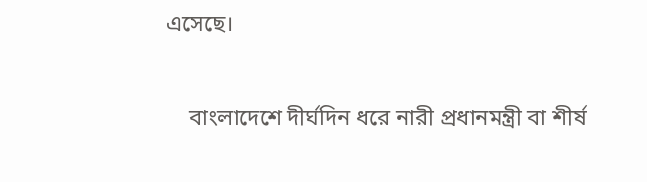এসেছে।

    বাংলাদেশে দীর্ঘদিন ধরে নারী প্রধানমন্ত্রী বা শীর্ষ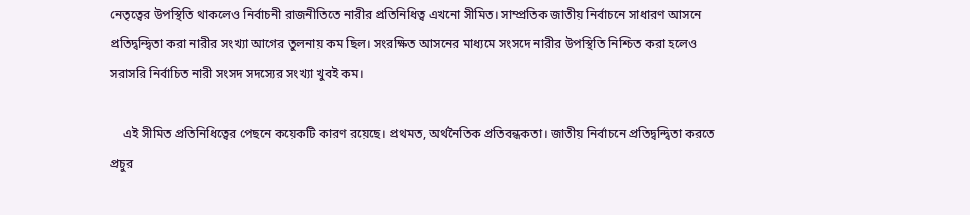নেতৃত্বের উপস্থিতি থাকলেও নির্বাচনী রাজনীতিতে নারীর প্রতিনিধিত্ব এখনো সীমিত। সাম্প্রতিক জাতীয় নির্বাচনে সাধারণ আসনে প্রতিদ্বন্দ্বিতা করা নারীর সংখ্যা আগের তুলনায় কম ছিল। সংরক্ষিত আসনের মাধ্যমে সংসদে নারীর উপস্থিতি নিশ্চিত করা হলেও সরাসরি নির্বাচিত নারী সংসদ সদস্যের সংখ্যা খুবই কম।

    এই সীমিত প্রতিনিধিত্বের পেছনে কয়েকটি কারণ রয়েছে। প্রথমত, অর্থনৈতিক প্রতিবন্ধকতা। জাতীয় নির্বাচনে প্রতিদ্বন্দ্বিতা করতে প্রচুর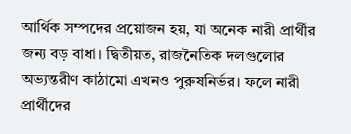আর্থিক সম্পদের প্রয়োজন হয়, যা অনেক নারী প্রার্থীর জন্য বড় বাধা। দ্বিতীয়ত, রাজনৈতিক দলগুলোর অভ্যন্তরীণ কাঠামো এখনও পুরুষনির্ভর। ফলে নারী প্রার্থীদের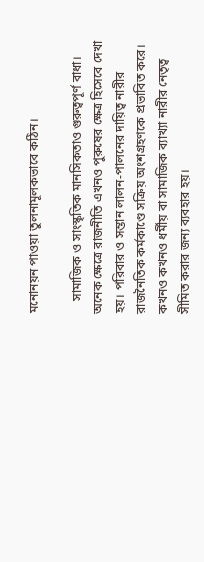মনোনয়ন পাওয়া তুলনামূলকভাবে কঠিন।

    সামাজিক ও সাংস্কৃতিক মানসিকতাও গুরুত্বপূর্ণ বাধা। অনেক ক্ষেত্রে রাজনীতি এখনও পুরুষের ক্ষেত্র হিসেবে দেখা হয়। পরিবার ও সন্তান লালন-পালনের দায়িত্ব নারীর রাজনৈতিক কর্মকাণ্ডে সক্রিয় অংশগ্রহণকে প্রভাবিত করে। কখনও কখনও ধর্মীয় বা সামাজিক ব্যাখ্যা নারীর নেতৃত্ব সীমিত করার জন্য ব্যবহার হয়।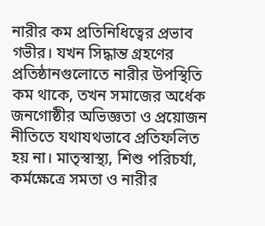নারীর কম প্রতিনিধিত্বের প্রভাব গভীর। যখন সিদ্ধান্ত গ্রহণের প্রতিষ্ঠানগুলোতে নারীর উপস্থিতি কম থাকে, তখন সমাজের অর্ধেক জনগোষ্ঠীর অভিজ্ঞতা ও প্রয়োজন নীতিতে যথাযথভাবে প্রতিফলিত হয় না। মাতৃস্বাস্থ্য, শিশু পরিচর্যা, কর্মক্ষেত্রে সমতা ও নারীর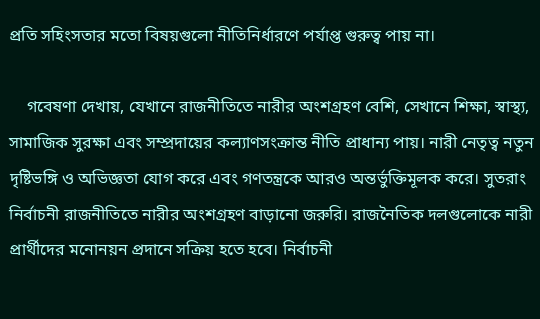প্রতি সহিংসতার মতো বিষয়গুলো নীতিনির্ধারণে পর্যাপ্ত গুরুত্ব পায় না।

    গবেষণা দেখায়, যেখানে রাজনীতিতে নারীর অংশগ্রহণ বেশি, সেখানে শিক্ষা, স্বাস্থ্য, সামাজিক সুরক্ষা এবং সম্প্রদায়ের কল্যাণসংক্রান্ত নীতি প্রাধান্য পায়। নারী নেতৃত্ব নতুন দৃষ্টিভঙ্গি ও অভিজ্ঞতা যোগ করে এবং গণতন্ত্রকে আরও অন্তর্ভুক্তিমূলক করে। সুতরাং নির্বাচনী রাজনীতিতে নারীর অংশগ্রহণ বাড়ানো জরুরি। রাজনৈতিক দলগুলোকে নারী প্রার্থীদের মনোনয়ন প্রদানে সক্রিয় হতে হবে। নির্বাচনী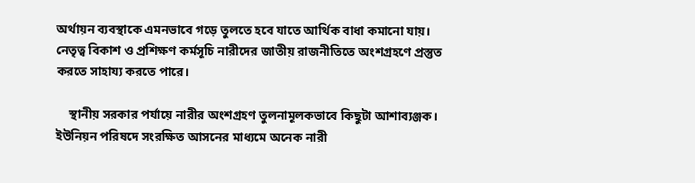অর্থায়ন ব্যবস্থাকে এমনভাবে গড়ে তুলতে হবে যাতে আর্থিক বাধা কমানো যায়। নেতৃত্ব বিকাশ ও প্রশিক্ষণ কর্মসূচি নারীদের জাতীয় রাজনীতিতে অংশগ্রহণে প্রস্তুত করতে সাহায্য করতে পারে।

    স্থানীয় সরকার পর্যায়ে নারীর অংশগ্রহণ তুলনামূলকভাবে কিছুটা আশাব্যঞ্জক। ইউনিয়ন পরিষদে সংরক্ষিত আসনের মাধ্যমে অনেক নারী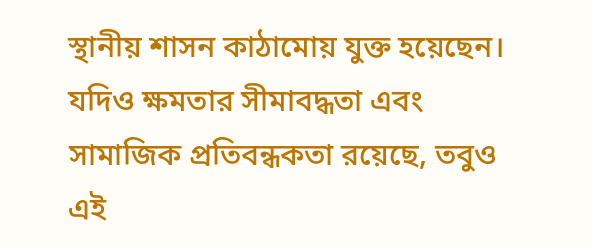স্থানীয় শাসন কাঠামোয় যুক্ত হয়েছেন। যদিও ক্ষমতার সীমাবদ্ধতা এবং সামাজিক প্রতিবন্ধকতা রয়েছে, তবুও এই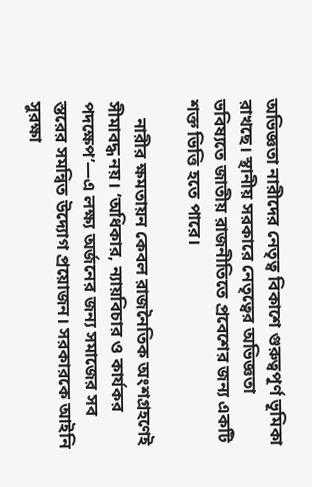অভিজ্ঞতা নারীদের নেতৃত্ব বিকাশে গুরুত্বপূর্ণ ভূমিকা রাখছে। স্থানীয় সরকারে নেতৃত্বের অভিজ্ঞতা ভবিষ্যতে জাতীয় রাজনীতিতে প্রবেশের জন্য একটি শক্ত ভিত্তি হতে পারে।

    নারীর ক্ষমতায়ন কেবল রাজনৈতিক অংশগ্রহণেই সীমাবদ্ধ নয়। ‘অধিকার, ন্যায়বিচার ও কার্যকর পদক্ষেপ’—এ লক্ষ্য অর্জনের জন্য সমাজের সব স্তরের সমন্বিত উদ্যোগ প্রয়োজন। সরকারকে আইনি সুরক্ষা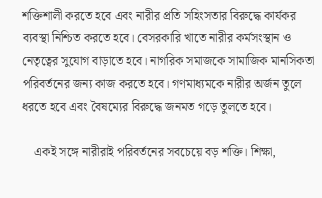শক্তিশালী করতে হবে এবং নারীর প্রতি সহিংসতার বিরুদ্ধে কার্যকর ব্যবস্থা নিশ্চিত করতে হবে। বেসরকারি খাতে নারীর কর্মসংস্থান ও নেতৃত্বের সুযোগ বাড়াতে হবে। নাগরিক সমাজকে সামাজিক মানসিকতা পরিবর্তনের জন্য কাজ করতে হবে। গণমাধ্যমকে নারীর অর্জন তুলে ধরতে হবে এবং বৈষম্যের বিরুদ্ধে জনমত গড়ে তুলতে হবে।

    একই সঙ্গে নারীরাই পরিবর্তনের সবচেয়ে বড় শক্তি। শিক্ষা,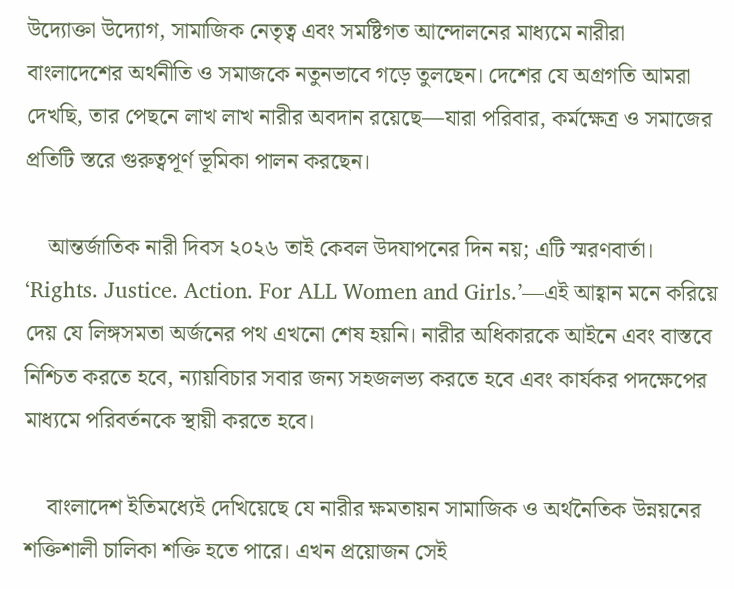উদ্যোক্তা উদ্যোগ, সামাজিক নেতৃত্ব এবং সমষ্টিগত আন্দোলনের মাধ্যমে নারীরা বাংলাদেশের অর্থনীতি ও সমাজকে নতুনভাবে গড়ে তুলছেন। দেশের যে অগ্রগতি আমরা দেখছি, তার পেছনে লাখ লাখ নারীর অবদান রয়েছে—যারা পরিবার, কর্মক্ষেত্র ও সমাজের প্রতিটি স্তরে গুরুত্বপূর্ণ ভূমিকা পালন করছেন।

    আন্তর্জাতিক নারী দিবস ২০২৬ তাই কেবল উদযাপনের দিন নয়; এটি স্মরণবার্তা। ‘Rights. Justice. Action. For ALL Women and Girls.’—এই আহ্বান মনে করিয়ে দেয় যে লিঙ্গসমতা অর্জনের পথ এখনো শেষ হয়নি। নারীর অধিকারকে আইনে এবং বাস্তবে নিশ্চিত করতে হবে, ন্যায়বিচার সবার জন্য সহজলভ্য করতে হবে এবং কার্যকর পদক্ষেপের মাধ্যমে পরিবর্তনকে স্থায়ী করতে হবে।

    বাংলাদেশ ইতিমধ্যেই দেখিয়েছে যে নারীর ক্ষমতায়ন সামাজিক ও অর্থনৈতিক উন্নয়নের শক্তিশালী চালিকা শক্তি হতে পারে। এখন প্রয়োজন সেই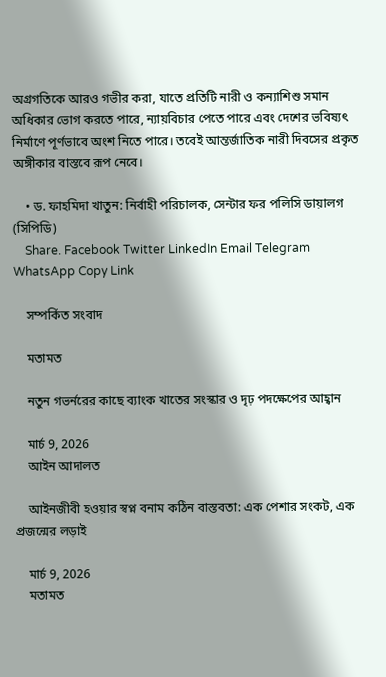অগ্রগতিকে আরও গভীর করা, যাতে প্রতিটি নারী ও কন্যাশিশু সমান অধিকার ভোগ করতে পারে, ন্যায়বিচার পেতে পারে এবং দেশের ভবিষ্যৎ নির্মাণে পূর্ণভাবে অংশ নিতে পারে। তবেই আন্তর্জাতিক নারী দিবসের প্রকৃত অঙ্গীকার বাস্তবে রূপ নেবে।

    • ড. ফাহমিদা খাতুন: নির্বাহী পরিচালক, সেন্টার ফর পলিসি ডায়ালগ (সিপিডি)
    Share. Facebook Twitter LinkedIn Email Telegram WhatsApp Copy Link

    সম্পর্কিত সংবাদ

    মতামত

    নতুন গভর্নরের কাছে ব্যাংক খাতের সংস্কার ও দৃঢ় পদক্ষেপের আহ্বান

    মার্চ 9, 2026
    আইন আদালত

    আইনজীবী হওয়ার স্বপ্ন বনাম কঠিন বাস্তবতা: এক পেশার সংকট, এক প্রজন্মের লড়াই

    মার্চ 9, 2026
    মতামত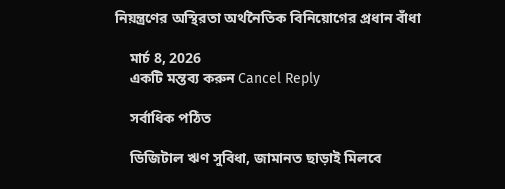নিয়ন্ত্রণের অস্থিরতা অর্থনৈতিক বিনিয়োগের প্রধান বাঁধা

    মার্চ 8, 2026
    একটি মন্তব্য করুন Cancel Reply

    সর্বাধিক পঠিত

    ডিজিটাল ঋণ সুবিধা, জামানত ছাড়াই মিলবে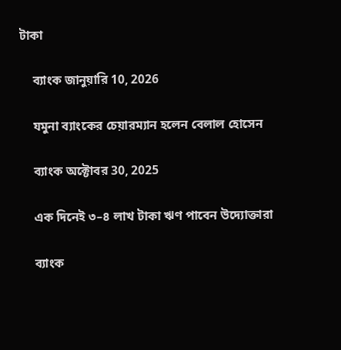টাকা

    ব্যাংক জানুয়ারি 10, 2026

    যমুনা ব্যাংকের চেয়ারম্যান হলেন বেলাল হোসেন

    ব্যাংক অক্টোবর 30, 2025

    এক দিনেই ৩–৪ লাখ টাকা ঋণ পাবেন উদ্যোক্তারা

    ব্যাংক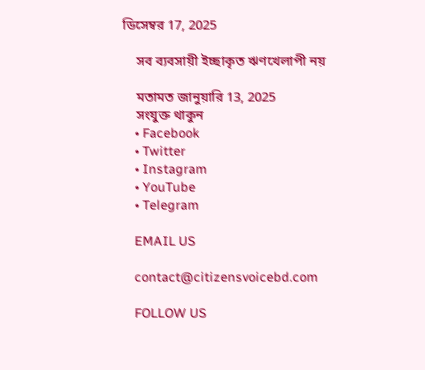ডিসেম্বর 17, 2025

    সব ব্যবসায়ী ইচ্ছাকৃত ঋণখেলাপী নয়

    মতামত জানুয়ারি 13, 2025
    সংযুক্ত থাকুন
    • Facebook
    • Twitter
    • Instagram
    • YouTube
    • Telegram

    EMAIL US

    contact@citizensvoicebd.com

    FOLLOW US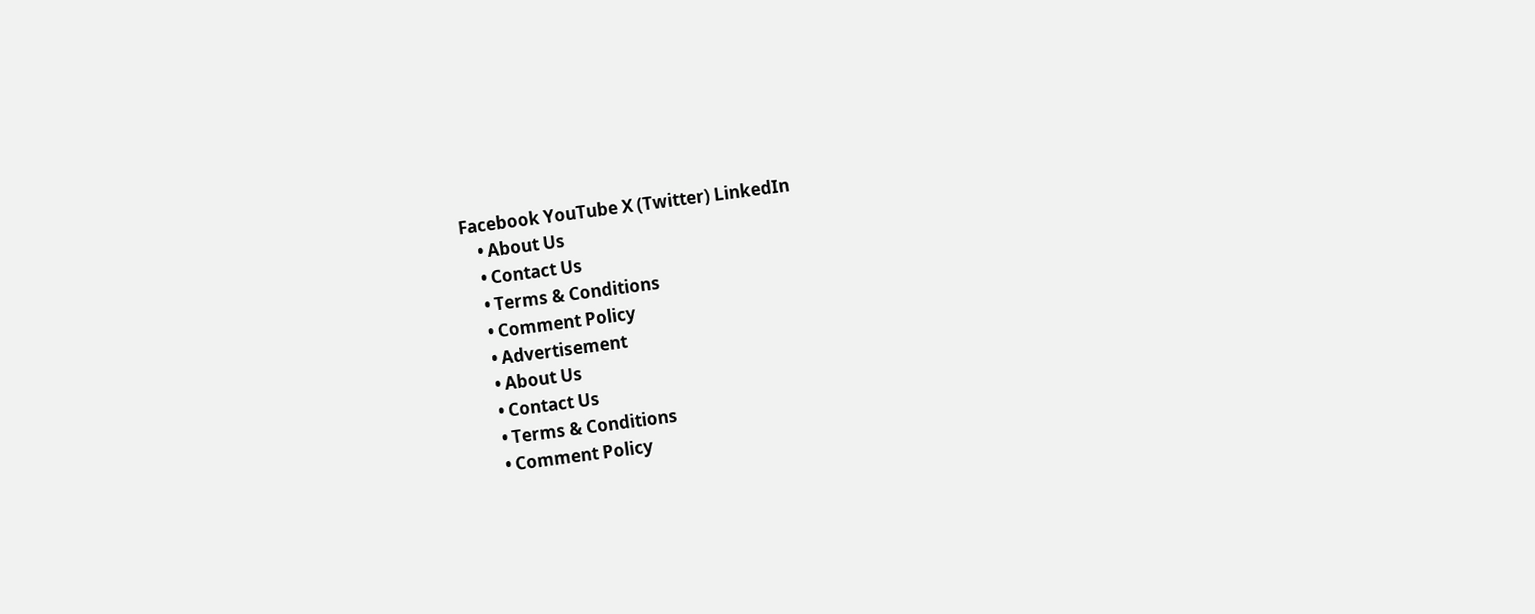Facebook YouTube X (Twitter) LinkedIn
    • About Us
    • Contact Us
    • Terms & Conditions
    • Comment Policy
    • Advertisement
    • About Us
    • Contact Us
    • Terms & Conditions
    • Comment Policy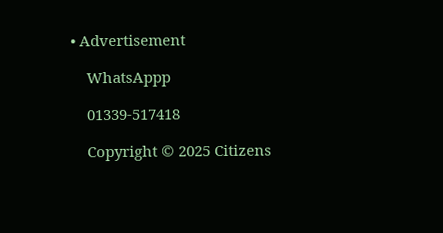• Advertisement

    WhatsAppp

    01339-517418

    Copyright © 2025 Citizens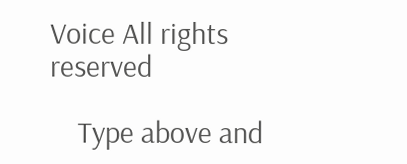Voice All rights reserved

    Type above and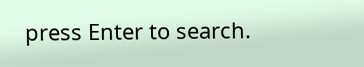press Enter to search.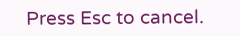Press Esc to cancel.